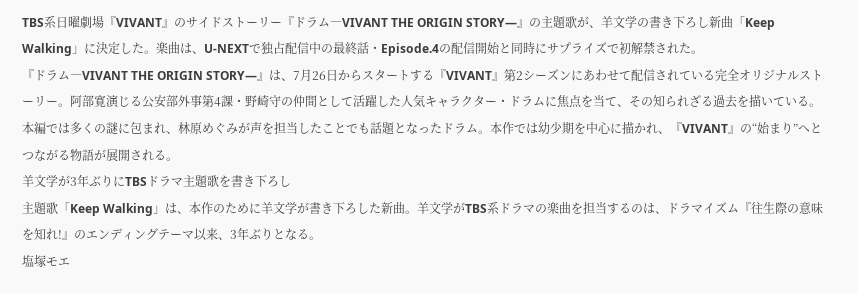TBS系日曜劇場『VIVANT』のサイドストーリー『ドラム―VIVANT THE ORIGIN STORY―』の主題歌が、羊文学の書き下ろし新曲「Keep Walking」に決定した。楽曲は、U-NEXTで独占配信中の最終話・Episode.4の配信開始と同時にサプライズで初解禁された。
『ドラム―VIVANT THE ORIGIN STORY―』は、7月26日からスタートする『VIVANT』第2シーズンにあわせて配信されている完全オリジナルストーリー。阿部寛演じる公安部外事第4課・野崎守の仲間として活躍した人気キャラクター・ドラムに焦点を当て、その知られざる過去を描いている。
本編では多くの謎に包まれ、林原めぐみが声を担当したことでも話題となったドラム。本作では幼少期を中心に描かれ、『VIVANT』の“始まり”へとつながる物語が展開される。
羊文学が3年ぶりにTBSドラマ主題歌を書き下ろし
主題歌「Keep Walking」は、本作のために羊文学が書き下ろした新曲。羊文学がTBS系ドラマの楽曲を担当するのは、ドラマイズム『往生際の意味を知れ!』のエンディングテーマ以来、3年ぶりとなる。
塩塚モエ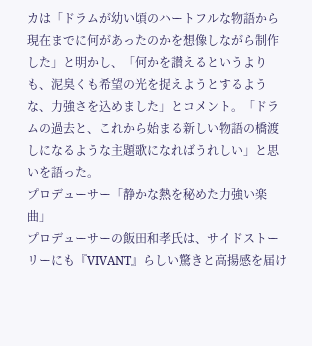カは「ドラムが幼い頃のハートフルな物語から現在までに何があったのかを想像しながら制作した」と明かし、「何かを讃えるというよりも、泥臭くも希望の光を捉えようとするような、力強さを込めました」とコメント。「ドラムの過去と、これから始まる新しい物語の橋渡しになるような主題歌になればうれしい」と思いを語った。
プロデューサー「静かな熱を秘めた力強い楽曲」
プロデューサーの飯田和孝氏は、サイドストーリーにも『VIVANT』らしい驚きと高揚感を届け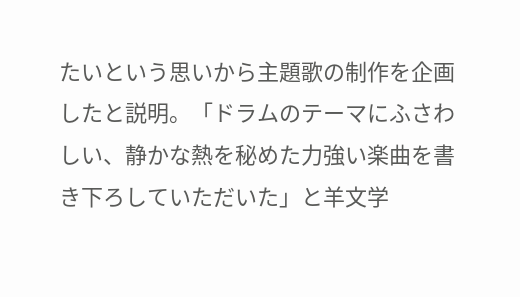たいという思いから主題歌の制作を企画したと説明。「ドラムのテーマにふさわしい、静かな熱を秘めた力強い楽曲を書き下ろしていただいた」と羊文学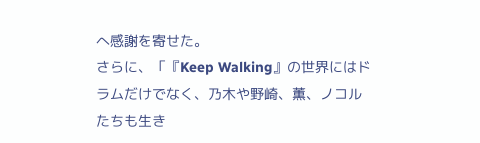へ感謝を寄せた。
さらに、「『Keep Walking』の世界にはドラムだけでなく、乃木や野崎、薫、ノコルたちも生き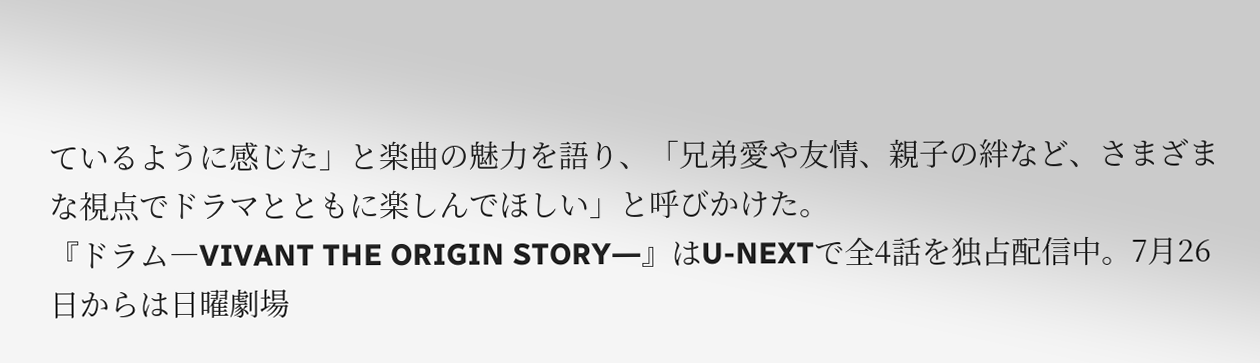ているように感じた」と楽曲の魅力を語り、「兄弟愛や友情、親子の絆など、さまざまな視点でドラマとともに楽しんでほしい」と呼びかけた。
『ドラム―VIVANT THE ORIGIN STORY―』はU-NEXTで全4話を独占配信中。7月26日からは日曜劇場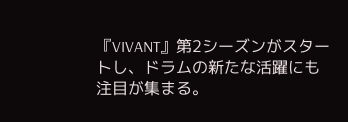『VIVANT』第2シーズンがスタートし、ドラムの新たな活躍にも注目が集まる。